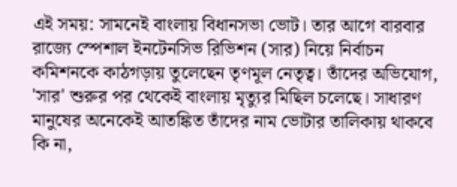এই সময়: সামনেই বাংলায় বিধানসভা ভোট। তার আগে বারবার রাজ্যে স্পেশাল ইনটেনসিভ রিভিশন (সার) নিয়ে নির্বাচন কমিশনকে কাঠগড়ায় তুলেছেন তৃণমূল নেতৃত্ব। তাঁদের অভিযোগ, 'সার' শুরুর পর থেকেই বাংলায় মৃত্যুর মিছিল চলেছে। সাধারণ মানুষের অনেকেই আতঙ্কিত তাঁদের নাম ভোটার তালিকায় থাকবে কি না,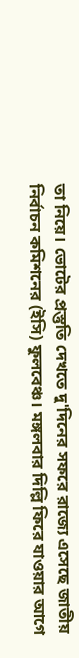তা নিয়ে। ভোটের প্রস্তুতি দেখতে দু'দিনের সফরে রাজ্যে এসেছে জাতীয় নির্বাচন কমিশনের (ইসি) ফুলবেঞ্চ। মঙ্গলবার দিল্লি ফিরে যাওয়ার আগে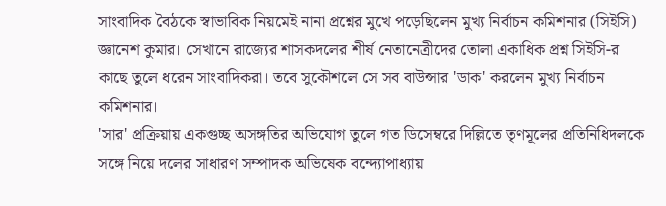সাংবাদিক বৈঠকে স্বাভাবিক নিয়মেই নানা প্রশ্নের মুখে পড়েছিলেন মুখ্য নির্বাচন কমিশনার (সিইসি) জ্ঞানেশ কুমার। সেখানে রাজ্যের শাসকদলের শীর্ষ নেতানেত্রীদের তোলা একাধিক প্রশ্ন সিইসি-র কাছে তুলে ধরেন সাংবাদিকরা। তবে সুকৌশলে সে সব বাউন্সার 'ডাক' করলেন মুখ্য নির্বাচন কমিশনার।
'সার' প্রক্রিয়ায় একগুচ্ছ অসঙ্গতির অভিযোগ তুলে গত ডিসেম্বরে দিল্লিতে তৃণমূলের প্রতিনিধিদলকে সঙ্গে নিয়ে দলের সাধারণ সম্পাদক অভিষেক বন্দ্যোপাধ্যায়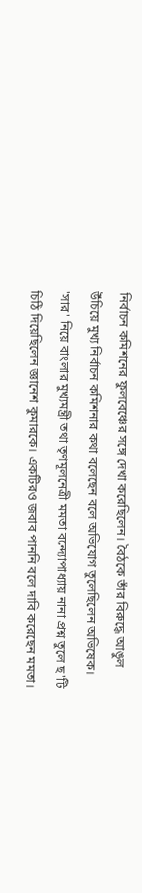নির্বাচন কমিশনের ফুলবেঞ্চের সঙ্গে দেখা করেছিলেন। বৈঠকে তাঁর বিরুদ্ধে আঙুল উঁচিয়ে মুখ্য নির্বাচন কমিশনার কথা বলেছেন বলে অভিযোগ তুলেছিলেন অভিষেক।
'সার' নিয়ে বাংলার মুখ্যমন্ত্রী তথা তৃণমূলনেত্রী মমতা বন্দ্যোপাধ্যায় নানা প্রশ্ন তুলে ছ'টি চিঠি দিয়েছিলেন জ্ঞানেশ কুমারকে। একটিরও জবাব পাননি বলে দাবি করেছেন মমতা।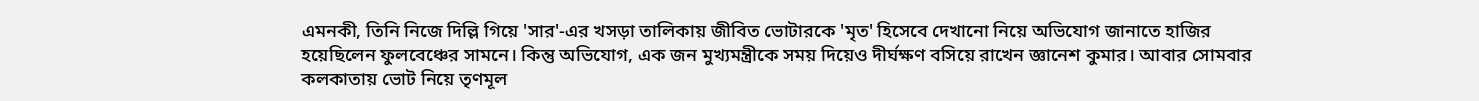এমনকী, তিনি নিজে দিল্লি গিয়ে 'সার'-এর খসড়া তালিকায় জীবিত ভোটারকে 'মৃত' হিসেবে দেখানো নিয়ে অভিযোগ জানাতে হাজির হয়েছিলেন ফুলবেঞ্চের সামনে। কিন্তু অভিযোগ, এক জন মুখ্যমন্ত্রীকে সময় দিয়েও দীর্ঘক্ষণ বসিয়ে রাখেন জ্ঞানেশ কুমার। আবার সোমবার কলকাতায় ভোট নিয়ে তৃণমূল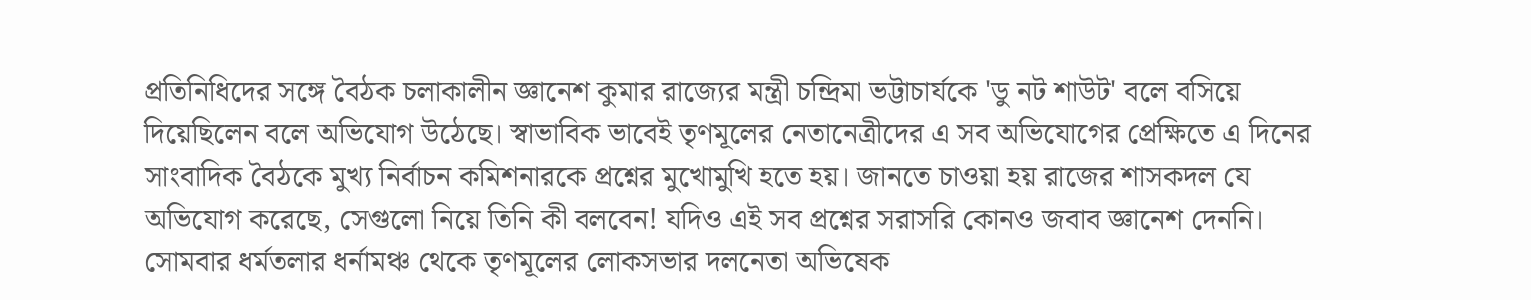প্রতিনিধিদের সঙ্গে বৈঠক চলাকালীন জ্ঞানেশ কুমার রাজ্যের মন্ত্রী চন্দ্রিমা ভট্টাচার্যকে 'ডু নট শাউট' বলে বসিয়ে দিয়েছিলেন বলে অভিযোগ উঠেছে। স্বাভাবিক ভাবেই তৃণমূলের নেতানেত্রীদের এ সব অভিযোগের প্রেক্ষিতে এ দিনের সাংবাদিক বৈঠকে মুখ্য নির্বাচন কমিশনারকে প্রশ্নের মুখোমুখি হতে হয়। জানতে চাওয়া হয় রাজের শাসকদল যে অভিযোগ করেছে, সেগুলো নিয়ে তিনি কী বলবেন! যদিও এই সব প্রশ্নের সরাসরি কোনও জবাব জ্ঞানেশ দেননি।
সোমবার ধর্মতলার ধর্নামঞ্চ থেকে তৃণমূলের লোকসভার দলনেতা অভিষেক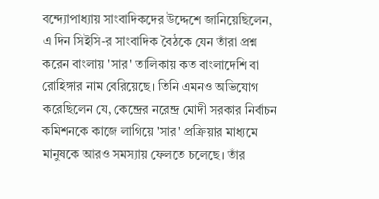বন্দ্যোপাধ্যায় সাংবাদিকদের উদ্দেশে জানিয়েছিলেন, এ দিন সিইসি-র সাংবাদিক বৈঠকে যেন তাঁরা প্রশ্ন করেন বাংলায় 'সার' তালিকায় কত বাংলাদেশি বা রোহিঙ্গার নাম বেরিয়েছে। তিনি এমনও অভিযোগ করেছিলেন যে, কেন্দ্রের নরেন্দ্র মোদী সরকার নির্বাচন কমিশনকে কাজে লাগিয়ে 'সার' প্রক্রিয়ার মাধ্যমে মানুষকে আরও সমস্যায় ফেলতে চলেছে। তাঁর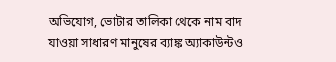অভিযোগ, ভোটার তালিকা থেকে নাম বাদ যাওয়া সাধারণ মানুষের ব্যাঙ্ক অ্যাকাউন্টও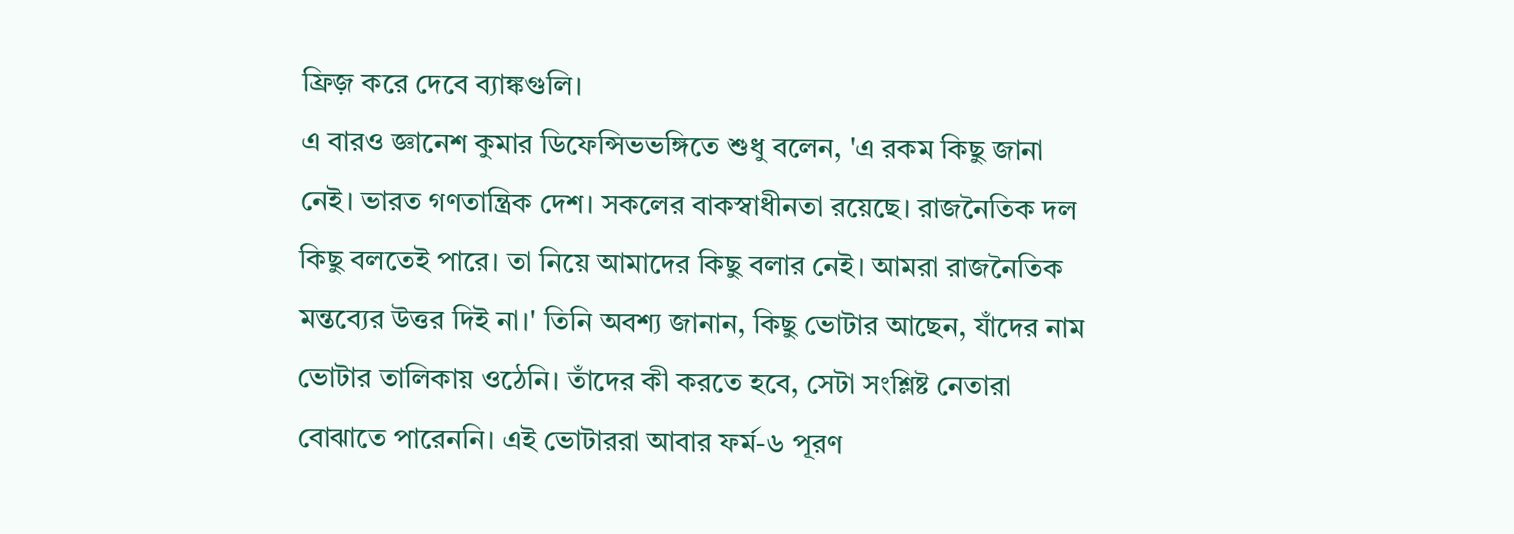ফ্রিজ় করে দেবে ব্যাঙ্কগুলি।
এ বারও জ্ঞানেশ কুমার ডিফেন্সিভভঙ্গিতে শুধু বলেন, 'এ রকম কিছু জানা নেই। ভারত গণতান্ত্রিক দেশ। সকলের বাকস্বাধীনতা রয়েছে। রাজনৈতিক দল কিছু বলতেই পারে। তা নিয়ে আমাদের কিছু বলার নেই। আমরা রাজনৈতিক মন্তব্যের উত্তর দিই না।' তিনি অবশ্য জানান, কিছু ভোটার আছেন, যাঁদের নাম ভোটার তালিকায় ওঠেনি। তাঁদের কী করতে হবে, সেটা সংশ্লিষ্ট নেতারা বোঝাতে পারেননি। এই ভোটাররা আবার ফর্ম-৬ পূরণ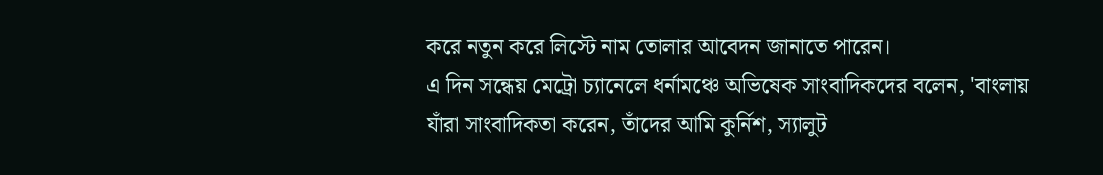করে নতুন করে লিস্টে নাম তোলার আবেদন জানাতে পারেন।
এ দিন সন্ধেয় মেট্রো চ্যানেলে ধর্নামঞ্চে অভিষেক সাংবাদিকদের বলেন, 'বাংলায় যাঁরা সাংবাদিকতা করেন, তাঁদের আমি কুর্নিশ, স্যালুট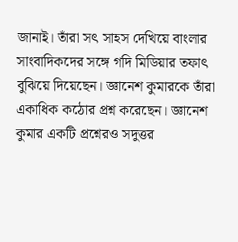জানাই। তাঁরা সৎ সাহস দেখিয়ে বাংলার সাংবাদিকদের সঙ্গে গদি মিডিয়ার তফাৎ বুঝিয়ে দিয়েছেন। জ্ঞানেশ কুমারকে তাঁরা একাধিক কঠোর প্রশ্ন করেছেন। জ্ঞানেশ কুমার একটি প্রশ্নেরও সদুত্তর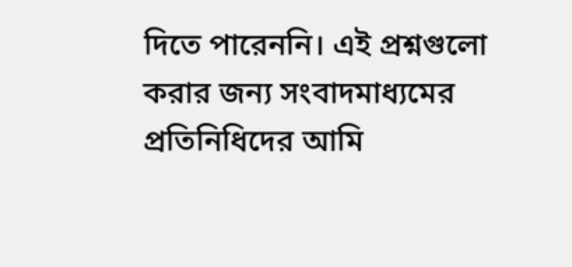দিতে পারেননি। এই প্রশ্নগুলো করার জন্য সংবাদমাধ্যমের প্রতিনিধিদের আমি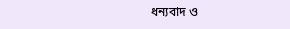ধন্যবাদ ও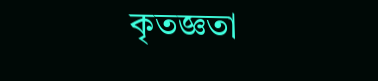কৃতজ্ঞতা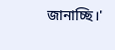জানাচ্ছি।'